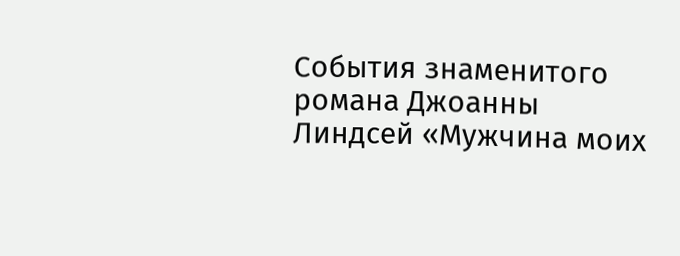События знаменитого романа Джоанны Линдсей «Мужчина моих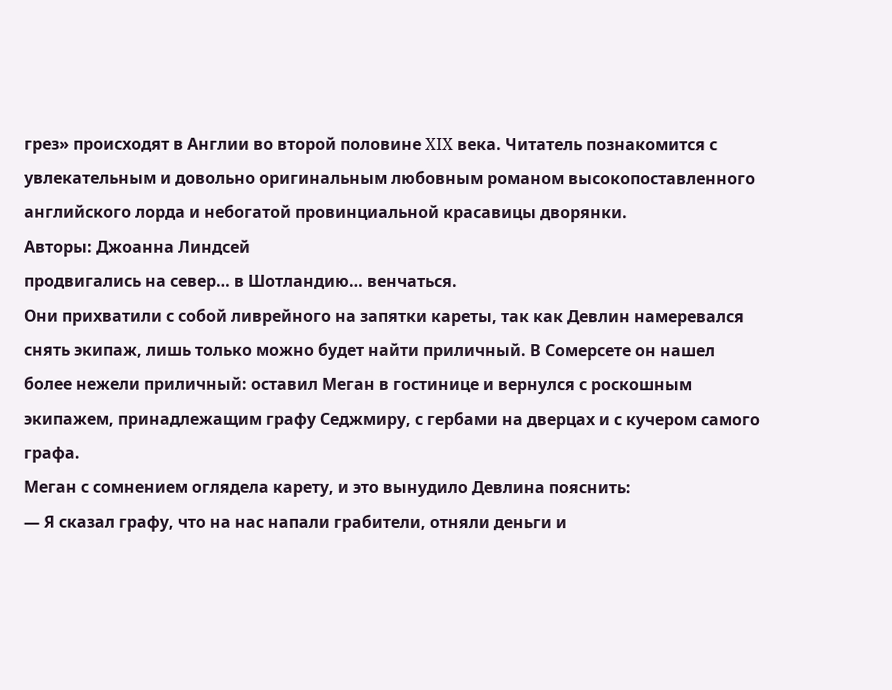грез» происходят в Англии во второй половине XIX века. Читатель познакомится с увлекательным и довольно оригинальным любовным романом высокопоставленного английского лорда и небогатой провинциальной красавицы дворянки.
Авторы: Джоанна Линдсей
продвигались на север… в Шотландию… венчаться.
Они прихватили с собой ливрейного на запятки кареты, так как Девлин намеревался снять экипаж, лишь только можно будет найти приличный. В Сомерсете он нашел более нежели приличный: оставил Меган в гостинице и вернулся с роскошным экипажем, принадлежащим графу Седжмиру, с гербами на дверцах и с кучером самого графа.
Меган с сомнением оглядела карету, и это вынудило Девлина пояснить:
— Я сказал графу, что на нас напали грабители, отняли деньги и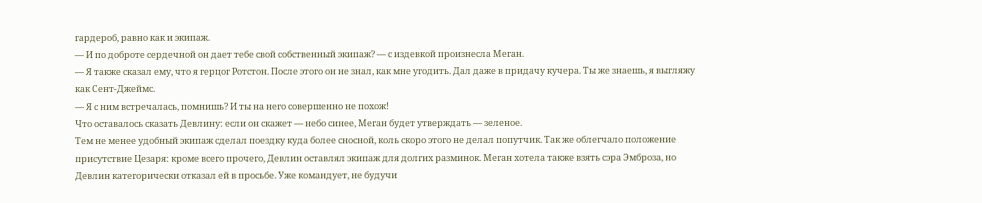гардероб, равно как и экипаж.
— И по доброте сердечной он дает тебе свой собственный экипаж? — с издевкой произнесла Меган.
— Я также сказал ему, что я герцог Ротстон. После этого он не знал, как мне угодить. Дал даже в придачу кучера. Ты же знаешь, я выгляжу как Сент-Джеймс.
— Я с ним встречалась, помнишь? И ты на него совершенно не похож!
Что оставалось сказать Девлину: если он скажет — небо синее, Меган будет утверждать — зеленое.
Тем не менее удобный экипаж сделал поездку куда более сносной, коль скоро этого не делал попутчик. Так же облегчало положение присутствие Цезаря: кроме всего прочего, Девлин оставлял экипаж для долгих разминок. Меган хотела также взять сэра Эмброза, но Девлин категорически отказал ей в просьбе. Уже командует, не будучи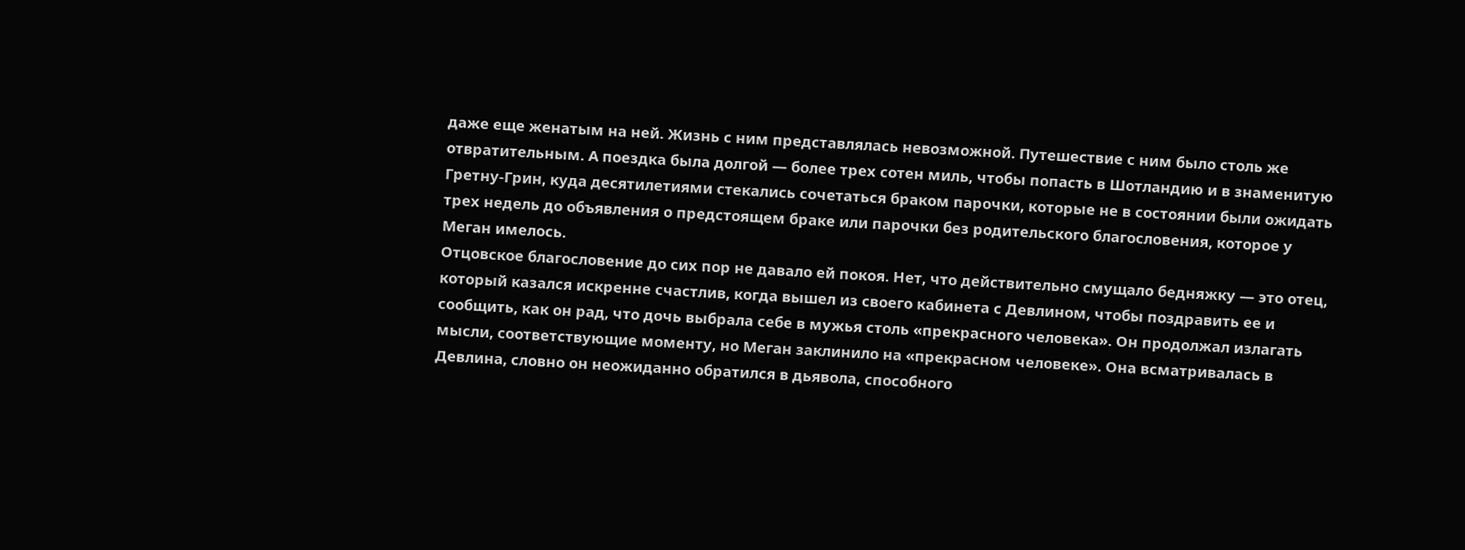даже еще женатым на ней. Жизнь с ним представлялась невозможной. Путешествие с ним было столь же отвратительным. А поездка была долгой — более трех сотен миль, чтобы попасть в Шотландию и в знаменитую Гретну-Грин, куда десятилетиями стекались сочетаться браком парочки, которые не в состоянии были ожидать трех недель до объявления о предстоящем браке или парочки без родительского благословения, которое у Меган имелось.
Отцовское благословение до сих пор не давало ей покоя. Нет, что действительно смущало бедняжку — это отец, который казался искренне счастлив, когда вышел из своего кабинета с Девлином, чтобы поздравить ее и сообщить, как он рад, что дочь выбрала себе в мужья столь «прекрасного человека». Он продолжал излагать мысли, соответствующие моменту, но Меган заклинило на «прекрасном человеке». Она всматривалась в Девлина, словно он неожиданно обратился в дьявола, способного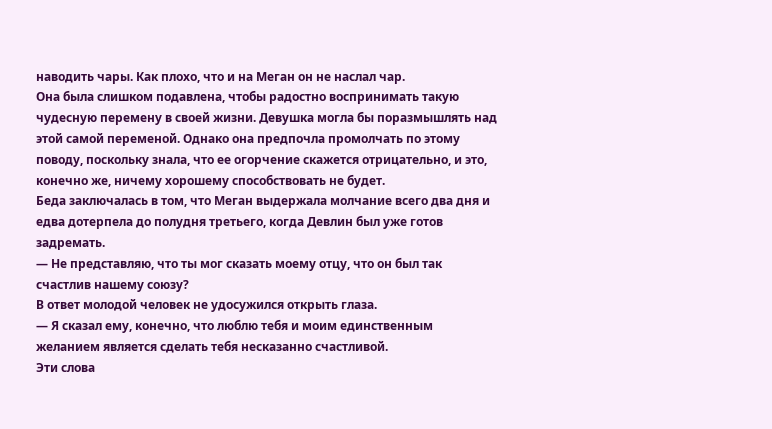наводить чары. Как плохо, что и на Меган он не наслал чар.
Она была слишком подавлена, чтобы радостно воспринимать такую чудесную перемену в своей жизни. Девушка могла бы поразмышлять над этой самой переменой. Однако она предпочла промолчать по этому поводу, поскольку знала, что ее огорчение скажется отрицательно, и это, конечно же, ничему хорошему способствовать не будет.
Беда заключалась в том, что Меган выдержала молчание всего два дня и едва дотерпела до полудня третьего, когда Девлин был уже готов задремать.
— Не представляю, что ты мог сказать моему отцу, что он был так счастлив нашему союзу?
В ответ молодой человек не удосужился открыть глаза.
— Я сказал ему, конечно, что люблю тебя и моим единственным желанием является сделать тебя несказанно счастливой.
Эти слова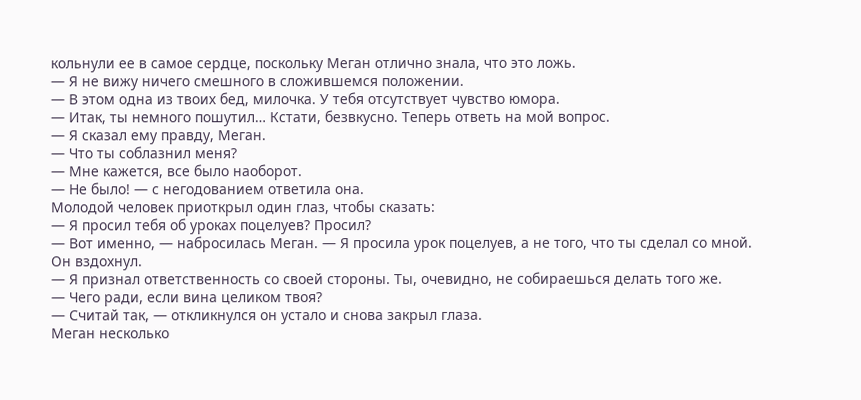кольнули ее в самое сердце, поскольку Меган отлично знала, что это ложь.
— Я не вижу ничего смешного в сложившемся положении.
— В этом одна из твоих бед, милочка. У тебя отсутствует чувство юмора.
— Итак, ты немного пошутил… Кстати, безвкусно. Теперь ответь на мой вопрос.
— Я сказал ему правду, Меган.
— Что ты соблазнил меня?
— Мне кажется, все было наоборот.
— Не было! — с негодованием ответила она.
Молодой человек приоткрыл один глаз, чтобы сказать:
— Я просил тебя об уроках поцелуев? Просил?
— Вот именно, — набросилась Меган. — Я просила урок поцелуев, а не того, что ты сделал со мной.
Он вздохнул.
— Я признал ответственность со своей стороны. Ты, очевидно, не собираешься делать того же.
— Чего ради, если вина целиком твоя?
— Считай так, — откликнулся он устало и снова закрыл глаза.
Меган несколько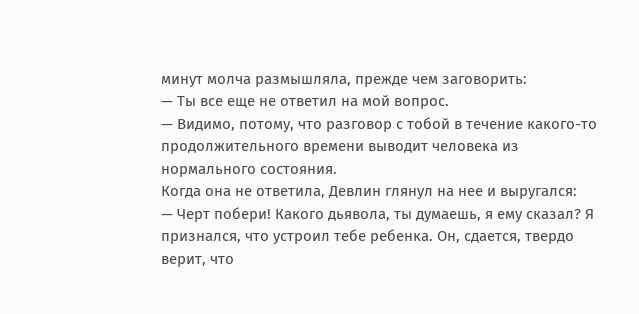минут молча размышляла, прежде чем заговорить:
— Ты все еще не ответил на мой вопрос.
— Видимо, потому, что разговор с тобой в течение какого-то продолжительного времени выводит человека из нормального состояния.
Когда она не ответила, Девлин глянул на нее и выругался:
— Черт побери! Какого дьявола, ты думаешь, я ему сказал? Я признался, что устроил тебе ребенка. Он, сдается, твердо верит, что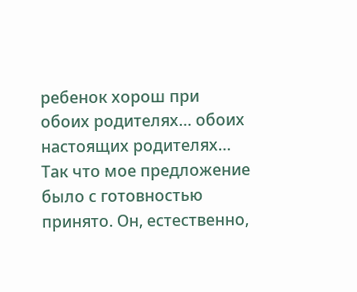ребенок хорош при обоих родителях… обоих настоящих родителях… Так что мое предложение было с готовностью принято. Он, естественно,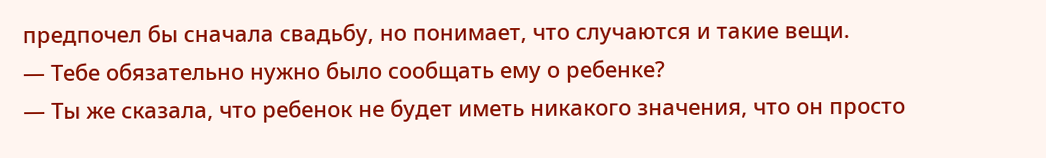предпочел бы сначала свадьбу, но понимает, что случаются и такие вещи.
— Тебе обязательно нужно было сообщать ему о ребенке?
— Ты же сказала, что ребенок не будет иметь никакого значения, что он просто